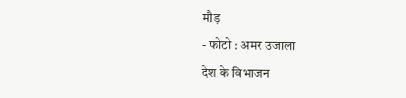मौड़
- फोटो : अमर उजाला
देश के विभाजन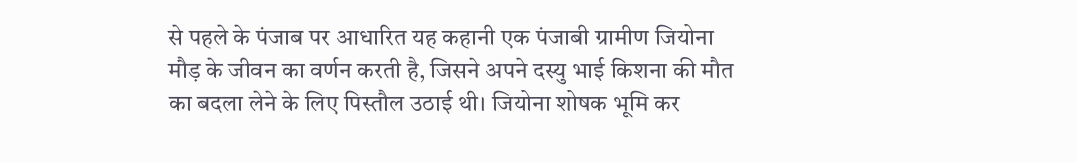से पहले के पंजाब पर आधारित यह कहानी एक पंजाबी ग्रामीण जियोना मौड़ के जीवन का वर्णन करती है, जिसने अपने दस्यु भाई किशना की मौत का बदला लेने के लिए पिस्तौल उठाई थी। जियोना शोषक भूमि कर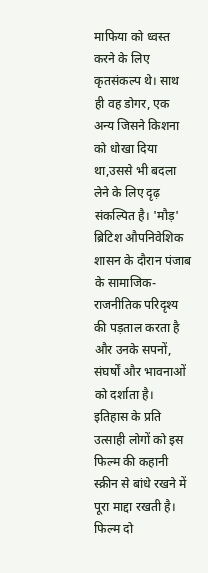माफिया को ध्वस्त करने के लिए कृतसंकल्प थे। साथ ही वह डोगर, एक अन्य जिसने किशना को धोखा दिया था,उससे भी बदला लेने के लिए दृढ़ संकल्पित है। 'मौड़' ब्रिटिश औपनिवेशिक शासन के दौरान पंजाब के सामाजिक-राजनीतिक परिदृश्य की पड़ताल करता है और उनके सपनों, संघर्षों और भावनाओं को दर्शाता है। इतिहास के प्रति उत्साही लोगों को इस फिल्म की कहानी स्क्रीन से बांधे रखने में पूरा माद्दा रखती है। फिल्म दो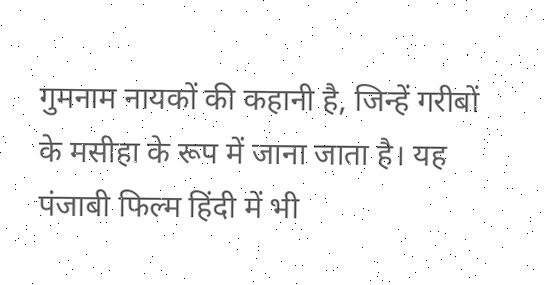गुमनाम नायकों की कहानी है, जिन्हें गरीबों के मसीहा के रूप में जाना जाता है। यह पंजाबी फिल्म हिंदी में भी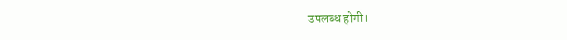उपलब्ध होगी।